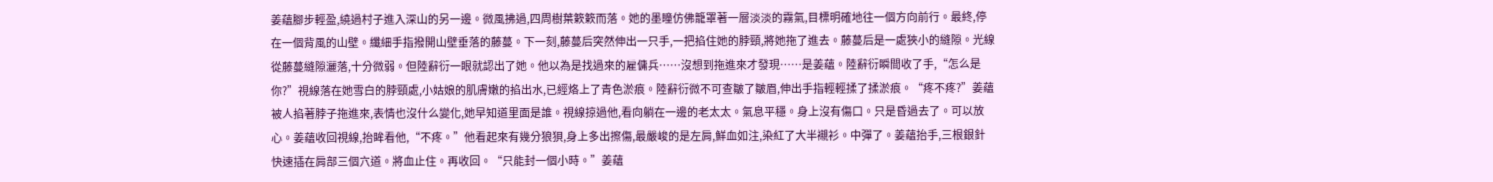姜蘊腳步輕盈,繞過村子進入深山的另一邊。微風拂過,四周樹葉簌簌而落。她的墨瞳仿佛籠罩著一層淡淡的霧氣,目標明確地往一個方向前行。最終,停在一個背風的山壁。纖細手指撥開山壁垂落的藤蔓。下一刻,藤蔓后突然伸出一只手,一把掐住她的脖頸,將她拖了進去。藤蔓后是一處狹小的縫隙。光線從藤蔓縫隙灑落,十分微弱。但陸辭衍一眼就認出了她。他以為是找過來的雇傭兵……沒想到拖進來才發現……是姜蘊。陸辭衍瞬間收了手,“怎么是你?”視線落在她雪白的脖頸處,小姑娘的肌膚嫩的掐出水,已經烙上了青色淤痕。陸辭衍微不可查皺了皺眉,伸出手指輕輕揉了揉淤痕。“疼不疼?”姜蘊被人掐著脖子拖進來,表情也沒什么變化,她早知道里面是誰。視線掠過他,看向躺在一邊的老太太。氣息平穩。身上沒有傷口。只是昏過去了。可以放心。姜蘊收回視線,抬眸看他,“不疼。”他看起來有幾分狼狽,身上多出擦傷,最嚴峻的是左肩,鮮血如注,染紅了大半襯衫。中彈了。姜蘊抬手,三根銀針快速插在肩部三個穴道。將血止住。再收回。“只能封一個小時。”姜蘊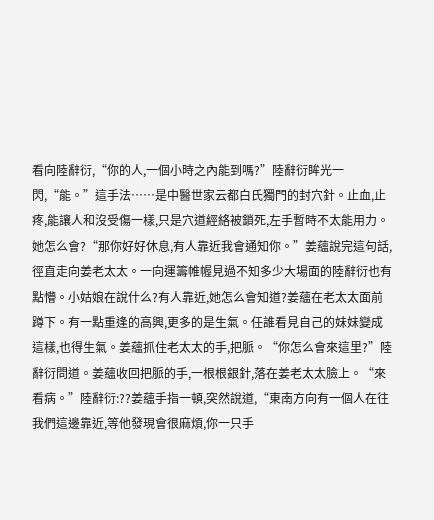看向陸辭衍,“你的人,一個小時之內能到嗎?”陸辭衍眸光一閃,“能。”這手法……是中醫世家云都白氏獨門的封穴針。止血,止疼,能讓人和沒受傷一樣,只是穴道經絡被鎖死,左手暫時不太能用力。她怎么會?“那你好好休息,有人靠近我會通知你。”姜蘊說完這句話,徑直走向姜老太太。一向運籌帷幄見過不知多少大場面的陸辭衍也有點懵。小姑娘在說什么?有人靠近,她怎么會知道?姜蘊在老太太面前蹲下。有一點重逢的高興,更多的是生氣。任誰看見自己的妹妹變成這樣,也得生氣。姜蘊抓住老太太的手,把脈。“你怎么會來這里?”陸辭衍問道。姜蘊收回把脈的手,一根根銀針,落在姜老太太臉上。“來看病。”陸辭衍:??姜蘊手指一頓,突然說道,“東南方向有一個人在往我們這邊靠近,等他發現會很麻煩,你一只手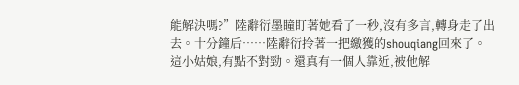能解決嗎?”陸辭衍墨瞳盯著她看了一秒,沒有多言,轉身走了出去。十分鐘后……陸辭衍拎著一把繳獲的shouqiang回來了。這小姑娘,有點不對勁。還真有一個人靠近,被他解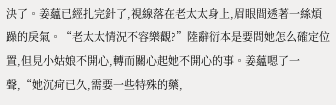決了。姜蘊已經扎完針了,視線落在老太太身上,眉眼間透著一絲煩躁的戾氣。“老太太情況不容樂觀?”陸辭衍本是要問她怎么確定位置,但見小姑娘不開心,轉而關心起她不開心的事。姜蘊嗯了一聲,“她沉疴已久,需要一些特殊的藥,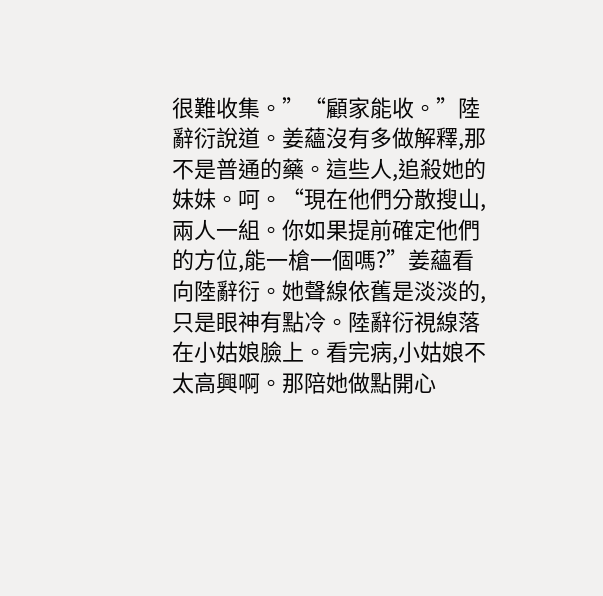很難收集。”“顧家能收。”陸辭衍說道。姜蘊沒有多做解釋,那不是普通的藥。這些人,追殺她的妹妹。呵。“現在他們分散搜山,兩人一組。你如果提前確定他們的方位,能一槍一個嗎?”姜蘊看向陸辭衍。她聲線依舊是淡淡的,只是眼神有點冷。陸辭衍視線落在小姑娘臉上。看完病,小姑娘不太高興啊。那陪她做點開心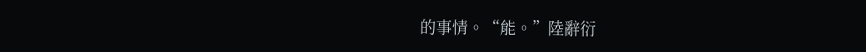的事情。“能。”陸辭衍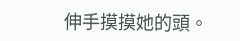伸手摸摸她的頭。